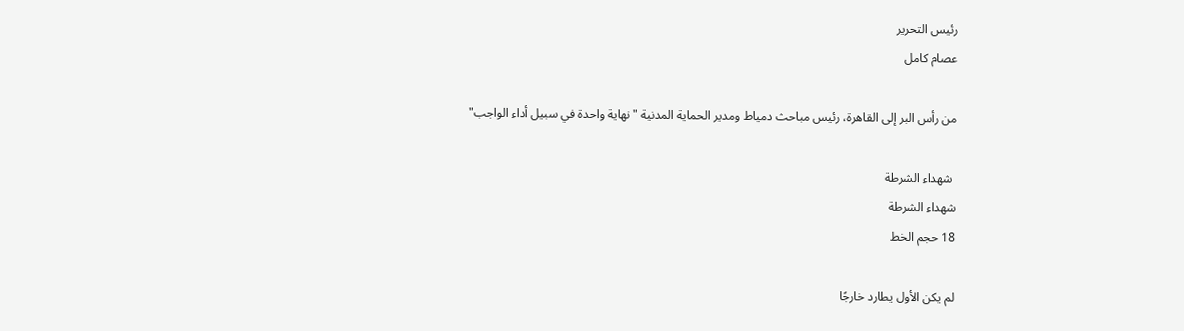رئيس التحرير
عصام كامل

من رأس البر إلى القاهرة، رئيس مباحث دمياط ومدير الحماية المدنية "نهاية واحدة في سبيل أداء الواجب"

 شهداء الشرطة
شهداء الشرطة
18 حجم الخط

لم يكن الأول يطارد خارجًا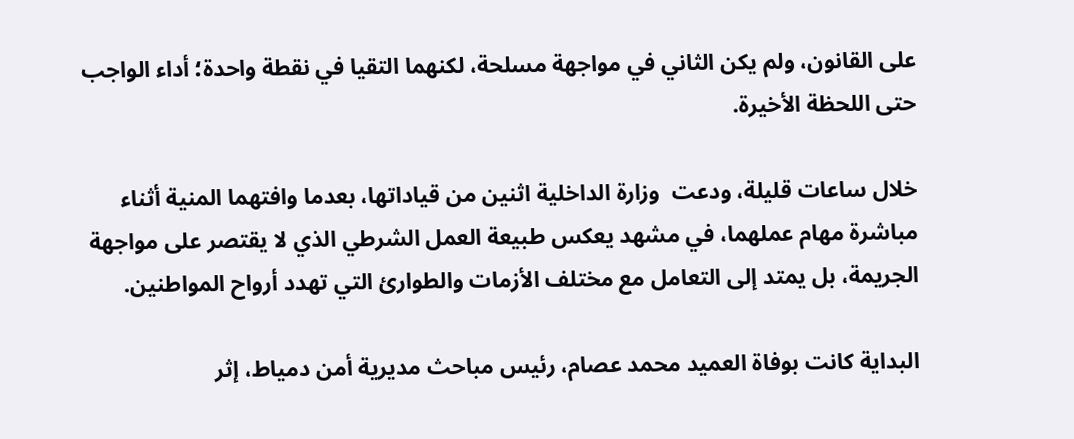على القانون، ولم يكن الثاني في مواجهة مسلحة، لكنهما التقيا في نقطة واحدة؛ أداء الواجب حتى اللحظة الأخيرة.

خلال ساعات قليلة، ودعت  وزارة الداخلية اثنين من قياداتها، بعدما وافتهما المنية أثناء مباشرة مهام عملهما، في مشهد يعكس طبيعة العمل الشرطي الذي لا يقتصر على مواجهة الجريمة، بل يمتد إلى التعامل مع مختلف الأزمات والطوارئ التي تهدد أرواح المواطنين.

البداية كانت بوفاة العميد محمد عصام، رئيس مباحث مديرية أمن دمياط، إثر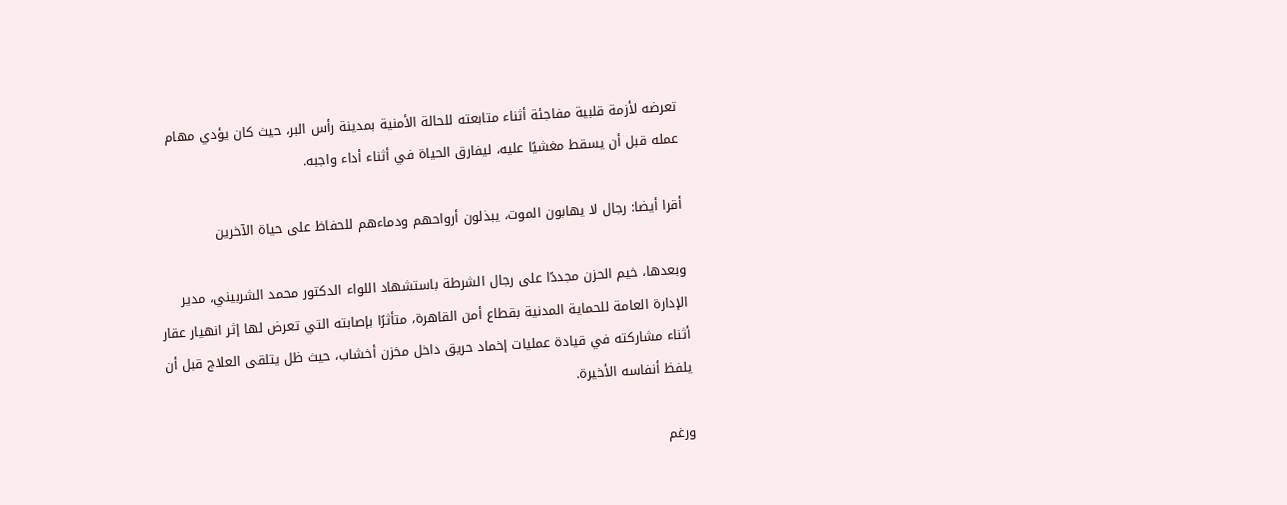تعرضه لأزمة قلبية مفاجئة أثناء متابعته للحالة الأمنية بمدينة رأس البر، حيث كان يؤدي مهام عمله قبل أن يسقط مغشيًا عليه، ليفارق الحياة في أثناء أداء واجبه.

أقرا أيضا: رجال لا يهابون الموت، يبذلون أرواحهم ودماءهم للحفاظ على حياة الآخرين

وبعدها، خيم الحزن مجددًا على رجال الشرطة باستشهاد اللواء الدكتور محمد الشربيني، مدير الإدارة العامة للحماية المدنية بقطاع أمن القاهرة، متأثرًا بإصابته التي تعرض لها إثر انهيار عقار أثناء مشاركته في قيادة عمليات إخماد حريق داخل مخزن أخشاب، حيث ظل يتلقى العلاج قبل أن يلفظ أنفاسه الأخيرة.

ورغم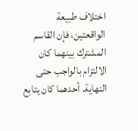اختلاف طبيعة الواقعتين، فإن القاسم المشترك بينهما كان الالتزام بالواجب حتى النهاية. أحدهما كان يتابع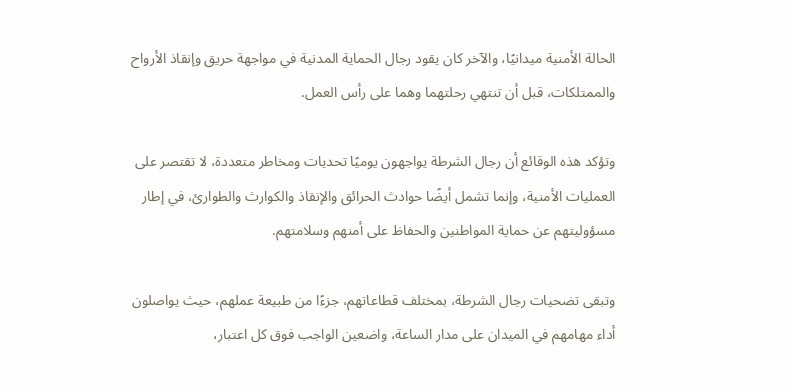الحالة الأمنية ميدانيًا، والآخر كان يقود رجال الحماية المدنية في مواجهة حريق وإنقاذ الأرواح والممتلكات، قبل أن تنتهي رحلتهما وهما على رأس العمل.

وتؤكد هذه الوقائع أن رجال الشرطة يواجهون يوميًا تحديات ومخاطر متعددة، لا تقتصر على العمليات الأمنية، وإنما تشمل أيضًا حوادث الحرائق والإنقاذ والكوارث والطوارئ، في إطار مسؤوليتهم عن حماية المواطنين والحفاظ على أمنهم وسلامتهم.

وتبقى تضحيات رجال الشرطة، بمختلف قطاعاتهم، جزءًا من طبيعة عملهم، حيث يواصلون أداء مهامهم في الميدان على مدار الساعة، واضعين الواجب فوق كل اعتبار،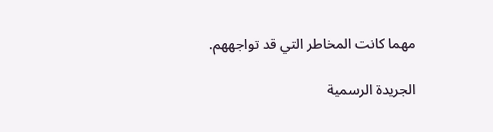مهما كانت المخاطر التي قد تواجههم.

الجريدة الرسمية